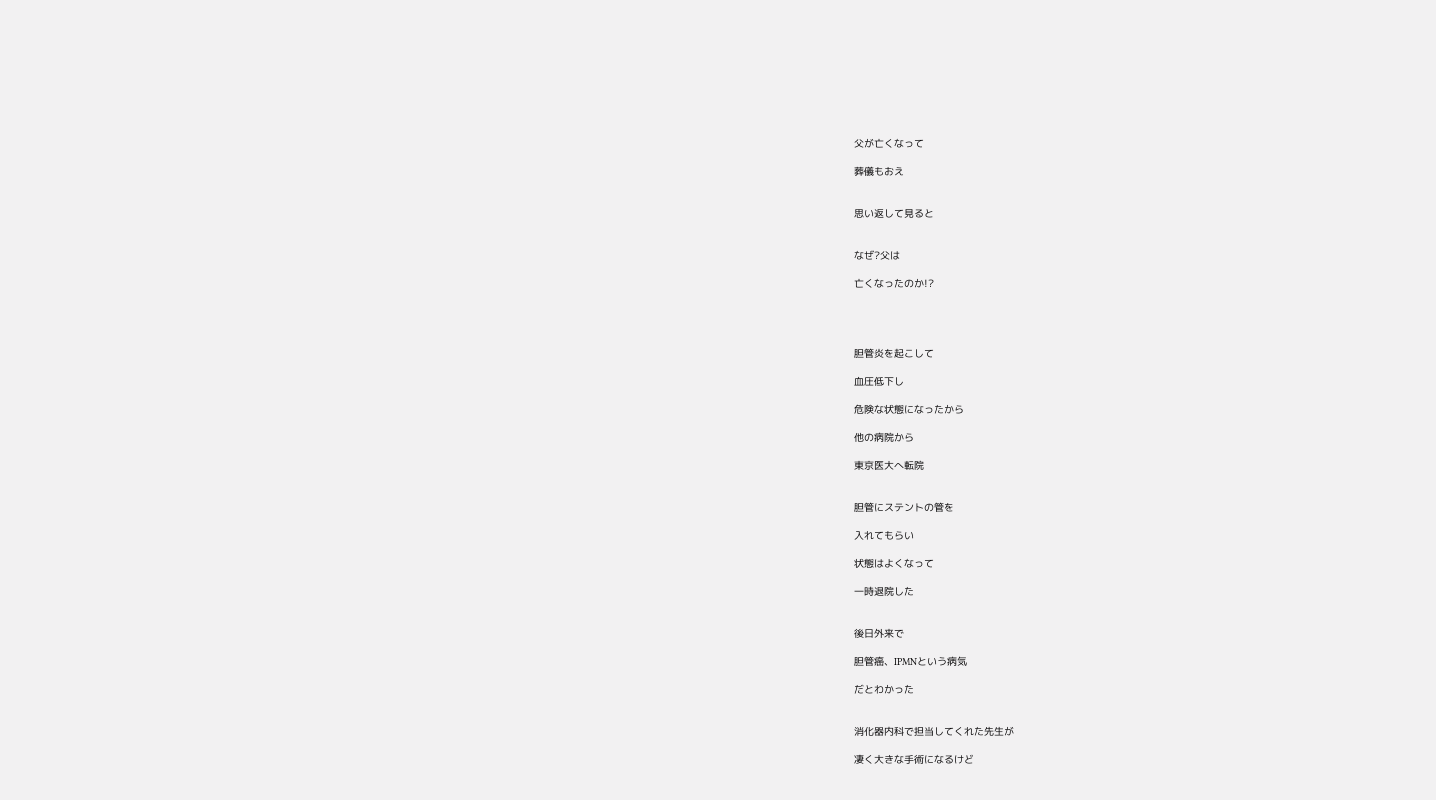父が亡くなって

葬儀もおえ


思い返して見ると


なぜ?父は

亡くなったのか!?




胆管炎を起こして

血圧低下し

危険な状態になったから

他の病院から

東京医大へ転院


胆管にステントの管を

入れてもらい

状態はよくなって

一時退院した


後日外来で

胆管癌、IPMNという病気

だとわかった


消化器内科で担当してくれた先生が

凄く大きな手術になるけど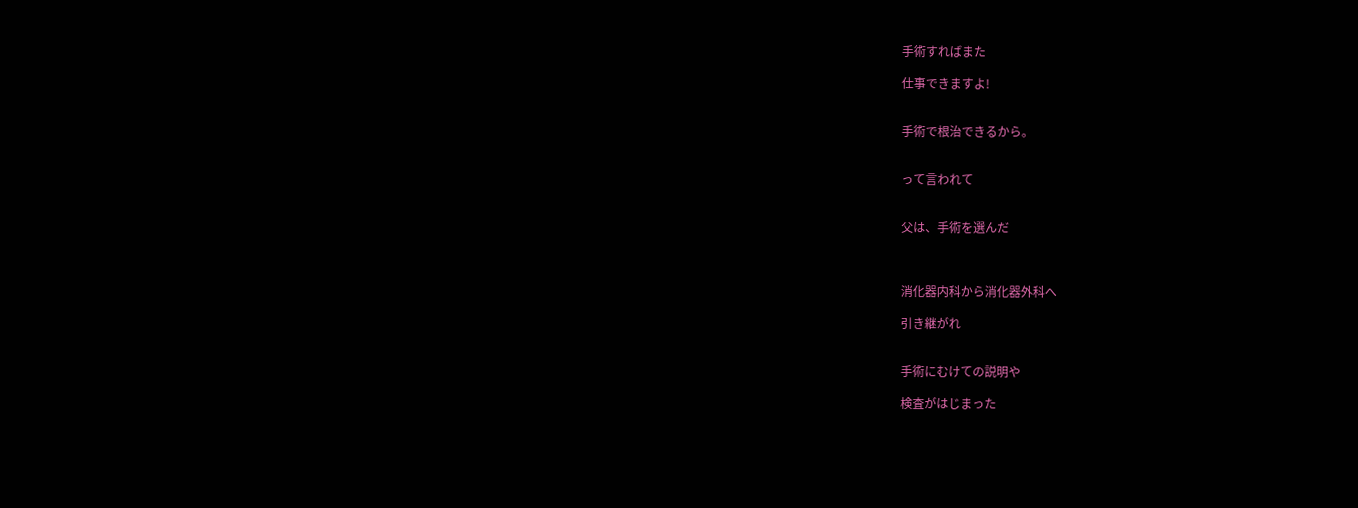手術すればまた

仕事できますよ!


手術で根治できるから。


って言われて


父は、手術を選んだ



消化器内科から消化器外科へ

引き継がれ


手術にむけての説明や

検査がはじまった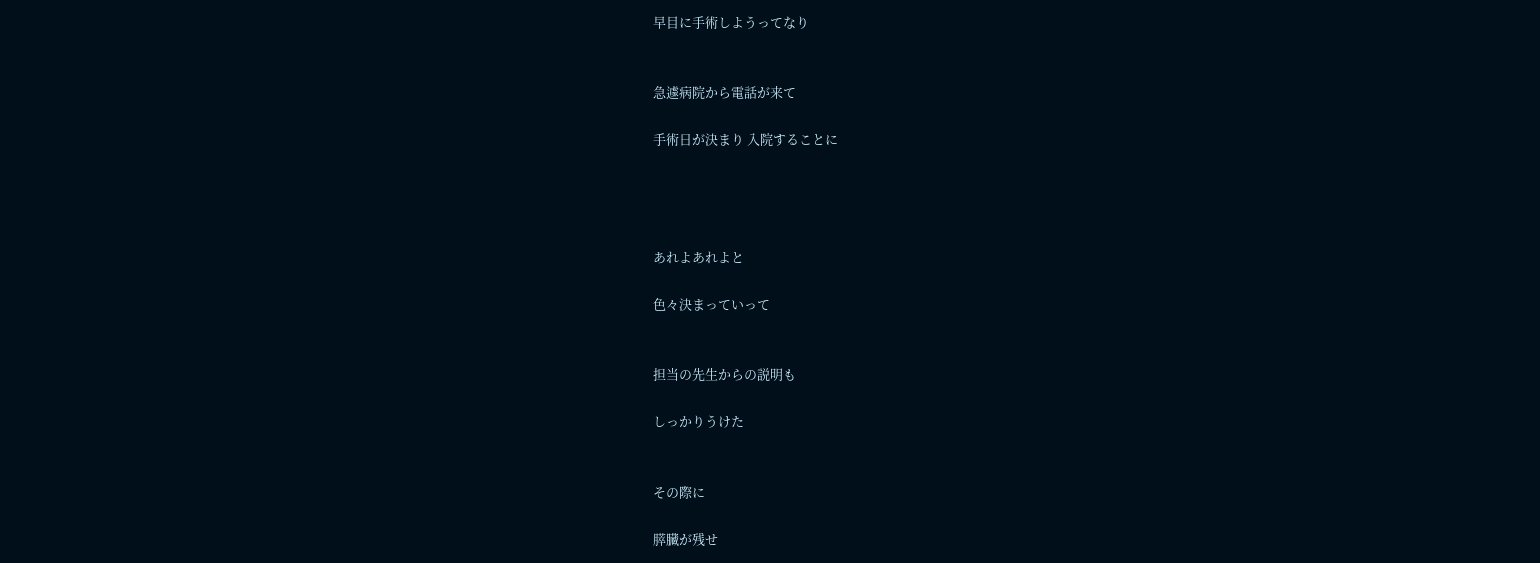早目に手術しようってなり


急遽病院から電話が来て

手術日が決まり 入院することに




あれよあれよと

色々決まっていって


担当の先生からの説明も

しっかりうけた


その際に

膵臓が残せ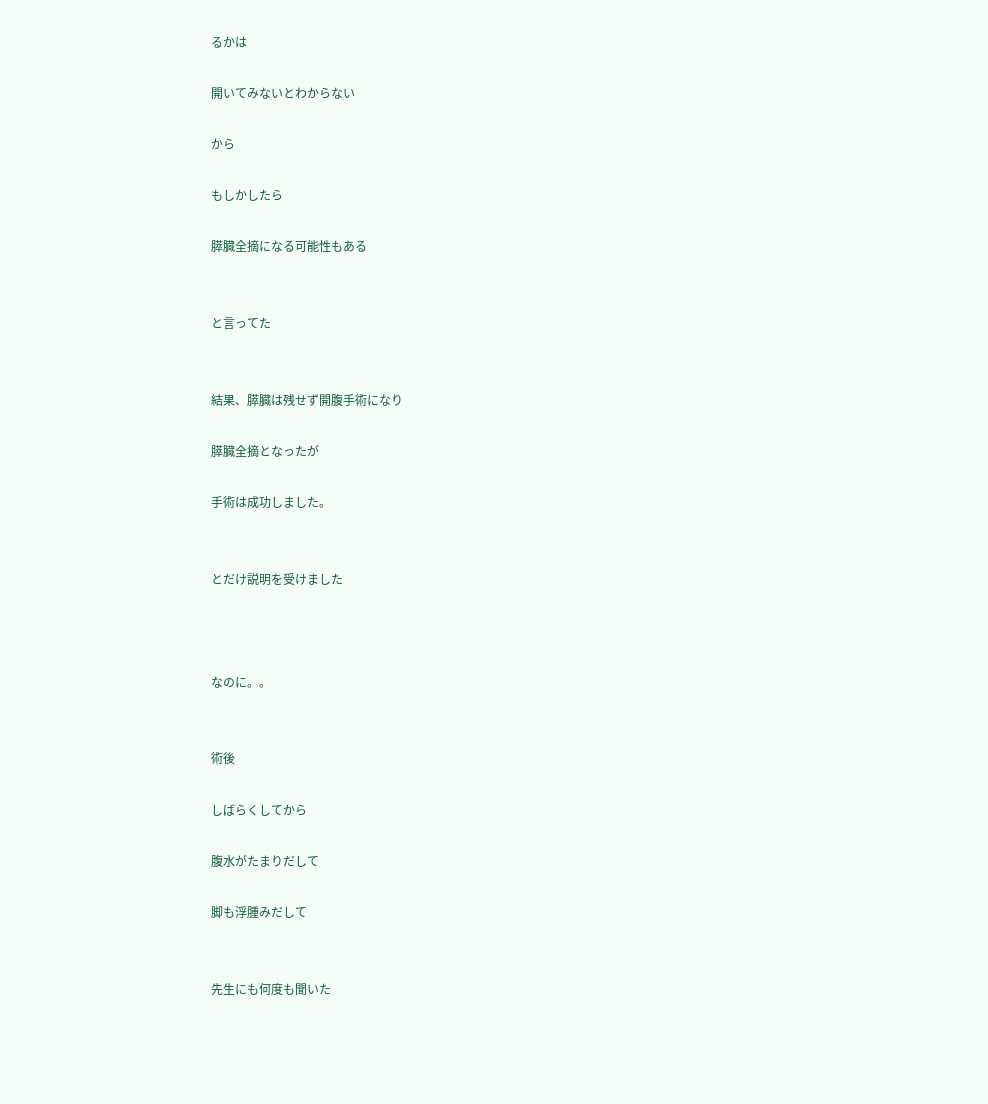るかは

開いてみないとわからない

から

もしかしたら

膵臓全摘になる可能性もある


と言ってた


結果、膵臓は残せず開腹手術になり

膵臓全摘となったが

手術は成功しました。


とだけ説明を受けました



なのに。。


術後

しばらくしてから

腹水がたまりだして

脚も浮腫みだして


先生にも何度も聞いた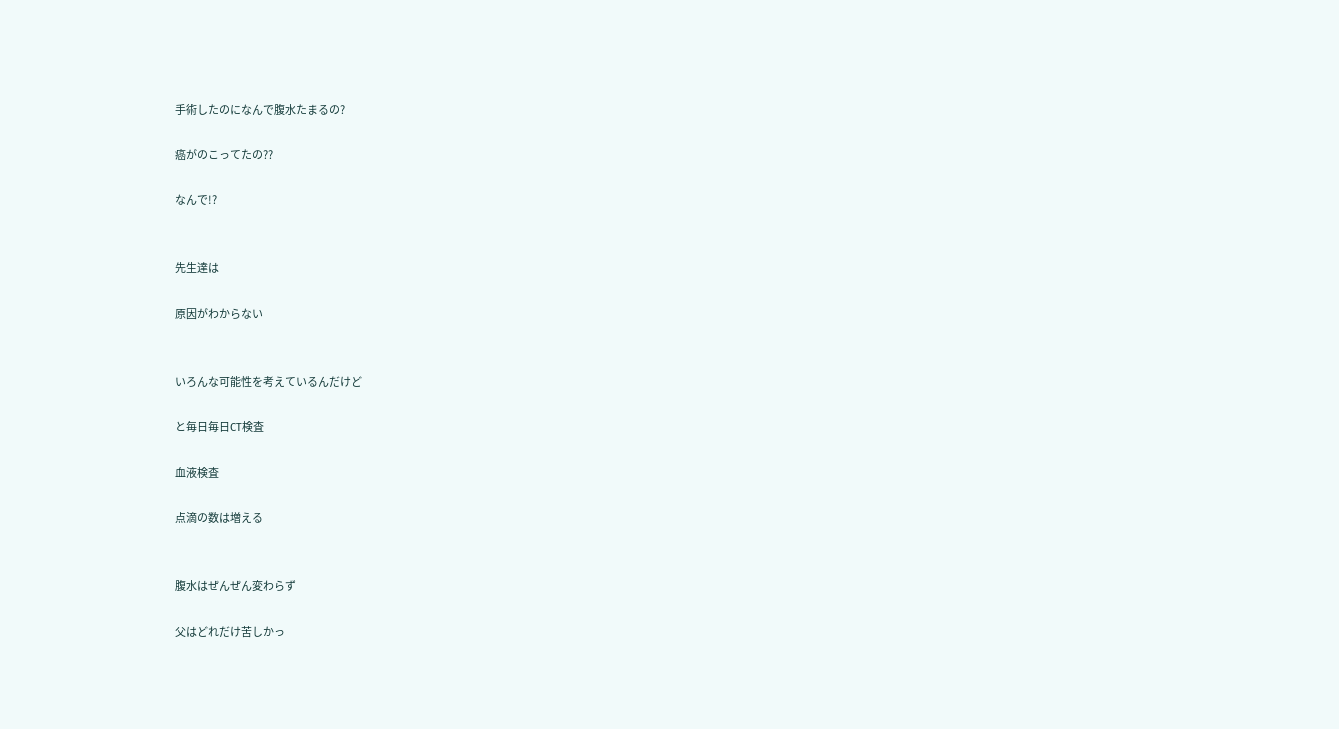手術したのになんで腹水たまるの?

癌がのこってたの??

なんで!?


先生達は

原因がわからない


いろんな可能性を考えているんだけど

と毎日毎日CT検査

血液検査

点滴の数は増える


腹水はぜんぜん変わらず

父はどれだけ苦しかっ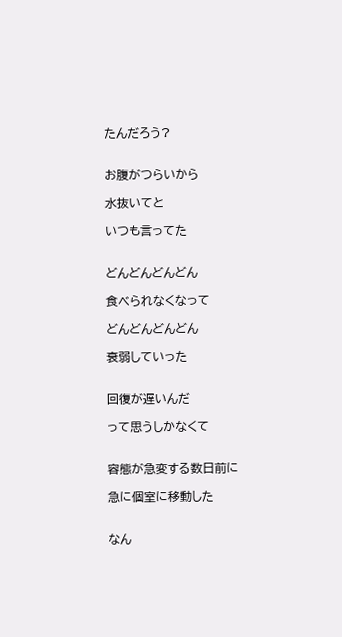たんだろう?


お腹がつらいから

水抜いてと

いつも言ってた


どんどんどんどん

食べられなくなって

どんどんどんどん

衰弱していった


回復が遅いんだ

って思うしかなくて


容態が急変する数日前に

急に個室に移動した


なん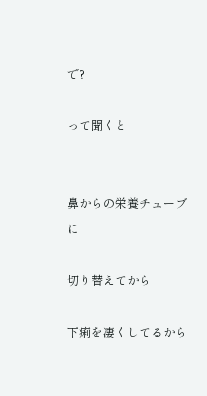で?

って聞くと


鼻からの栄養チューブに

切り替えてから

下痢を凄くしてるから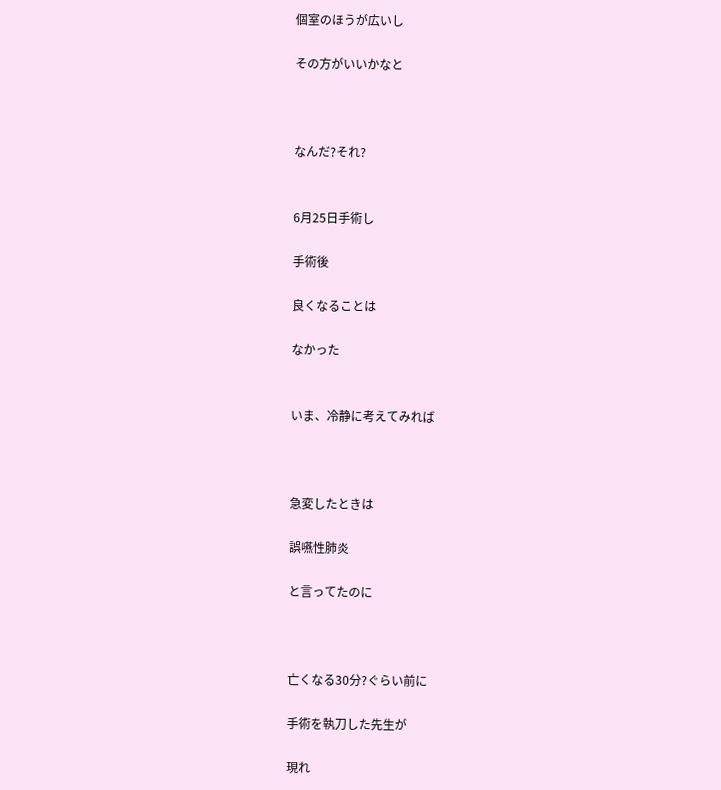個室のほうが広いし

その方がいいかなと



なんだ?それ?


6月25日手術し

手術後

良くなることは

なかった


いま、冷静に考えてみれば



急変したときは

誤嚥性肺炎

と言ってたのに



亡くなる30分?ぐらい前に

手術を執刀した先生が

現れ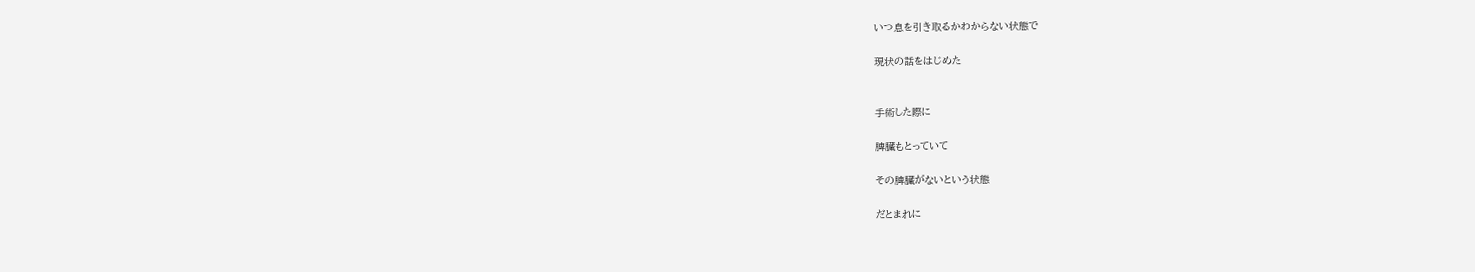いつ息を引き取るかわからない状態で

現状の話をはじめた


手術した際に

脾臓もとっていて

その脾臓がないという状態

だとまれに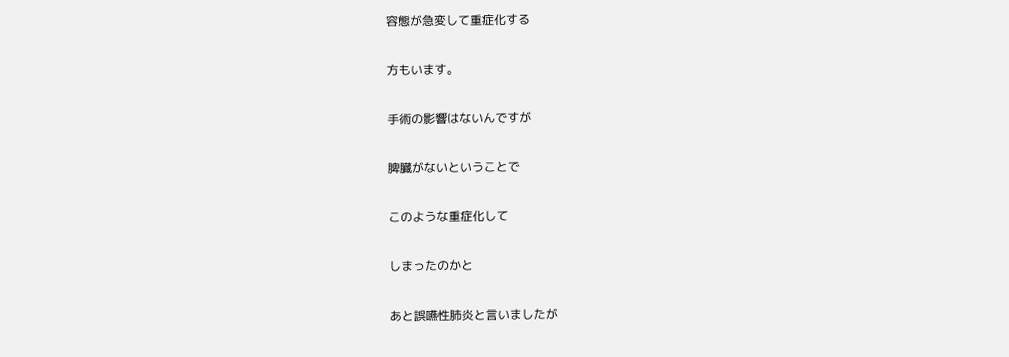容態が急変して重症化する

方もいます。

手術の影響はないんですが

脾臓がないということで

このような重症化して

しまったのかと

あと誤嚥性肺炎と言いましたが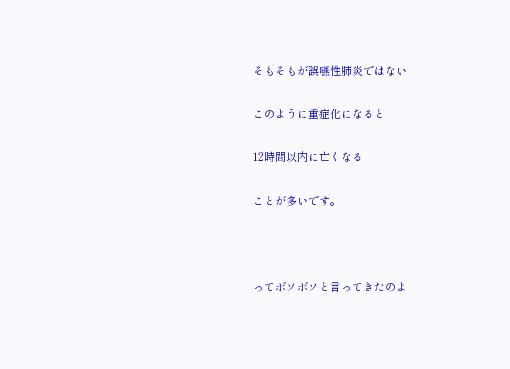そもそもが誤嚥性肺炎ではない

このように重症化になると

12時間以内に亡くなる

ことが多いです。



ってボソボソと言ってきたのよ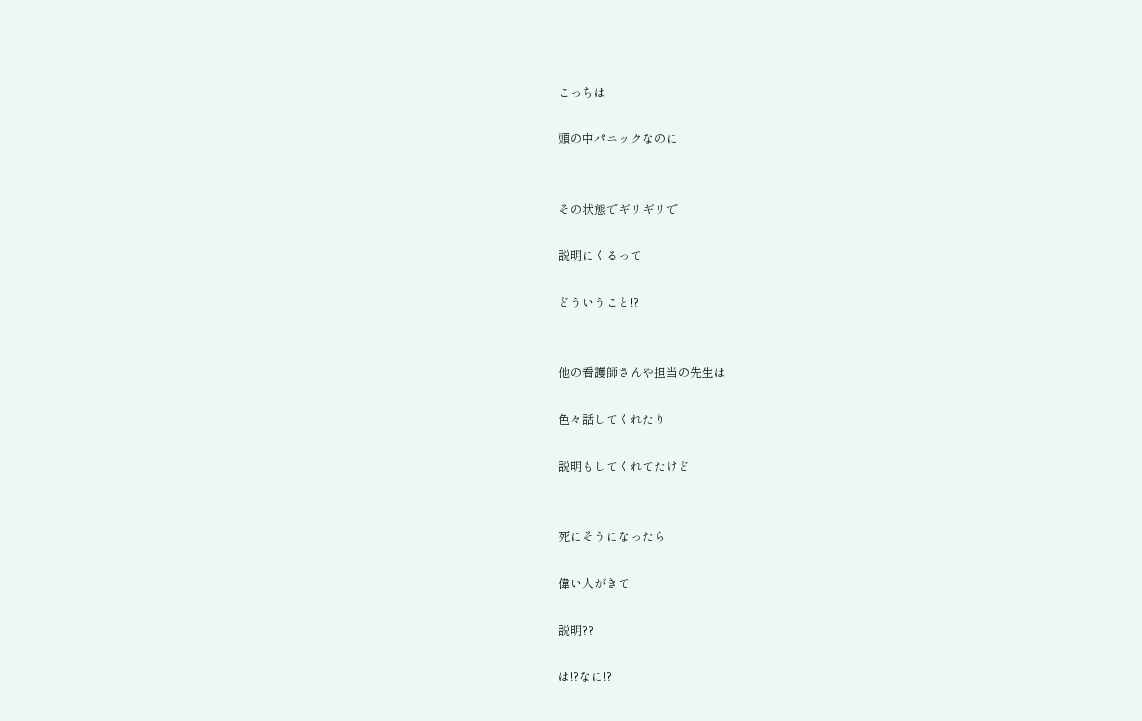こっちは

頭の中パニックなのに


その状態でギリギリで

説明にくるって

どういうこと!?


他の看護師さんや担当の先生は

色々話してくれたり

説明もしてくれてたけど


死にそうになったら

偉い人がきて

説明??

は!?なに!?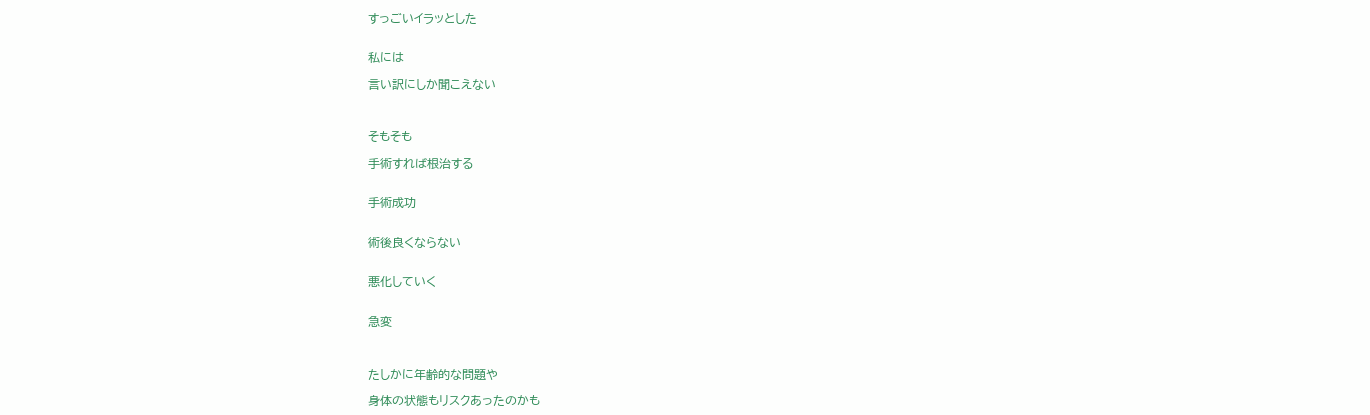すっごいイラッとした


私には

言い訳にしか聞こえない



そもそも

手術すれば根治する


手術成功


術後良くならない


悪化していく


急変



たしかに年齢的な問題や

身体の状態もリスクあったのかも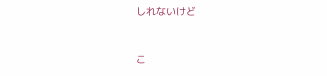しれないけど



こ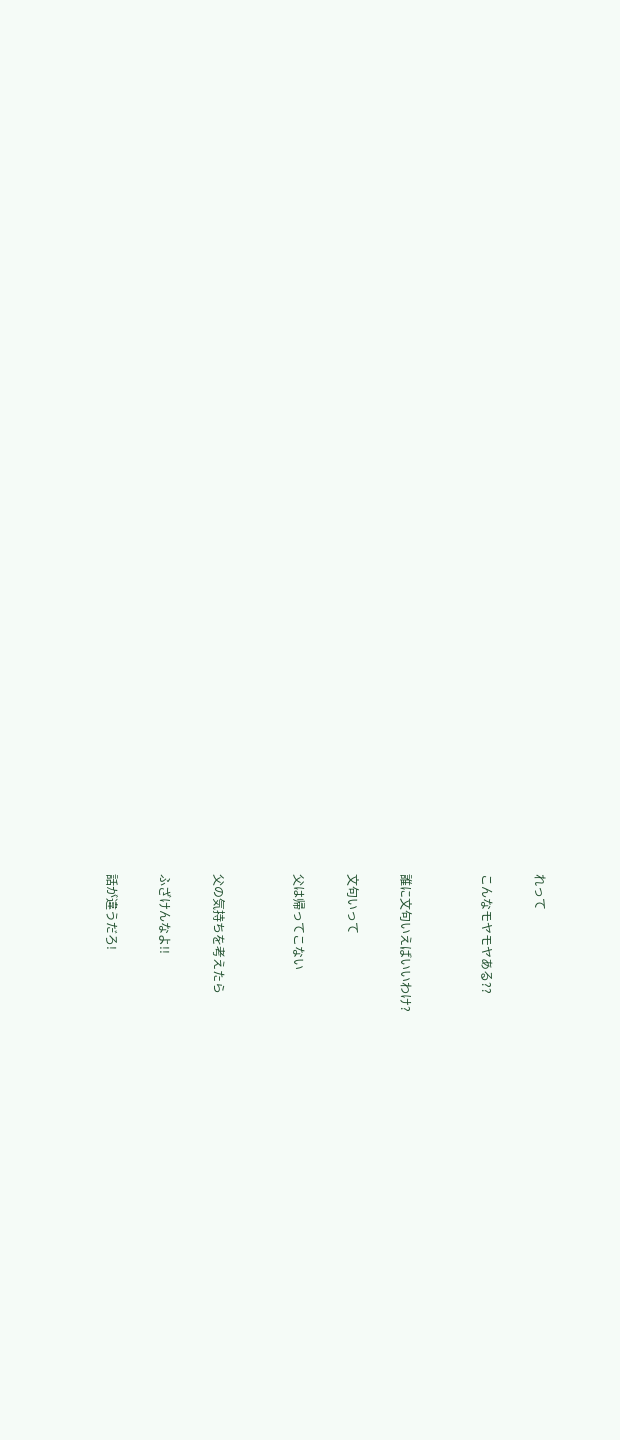れって

こんなモヤモヤある??


誰に文句いえばいいわけ?

文句いって

父は帰ってこない


父の気持ちを考えたら

ふざけんなよ!!

話が違うだろ!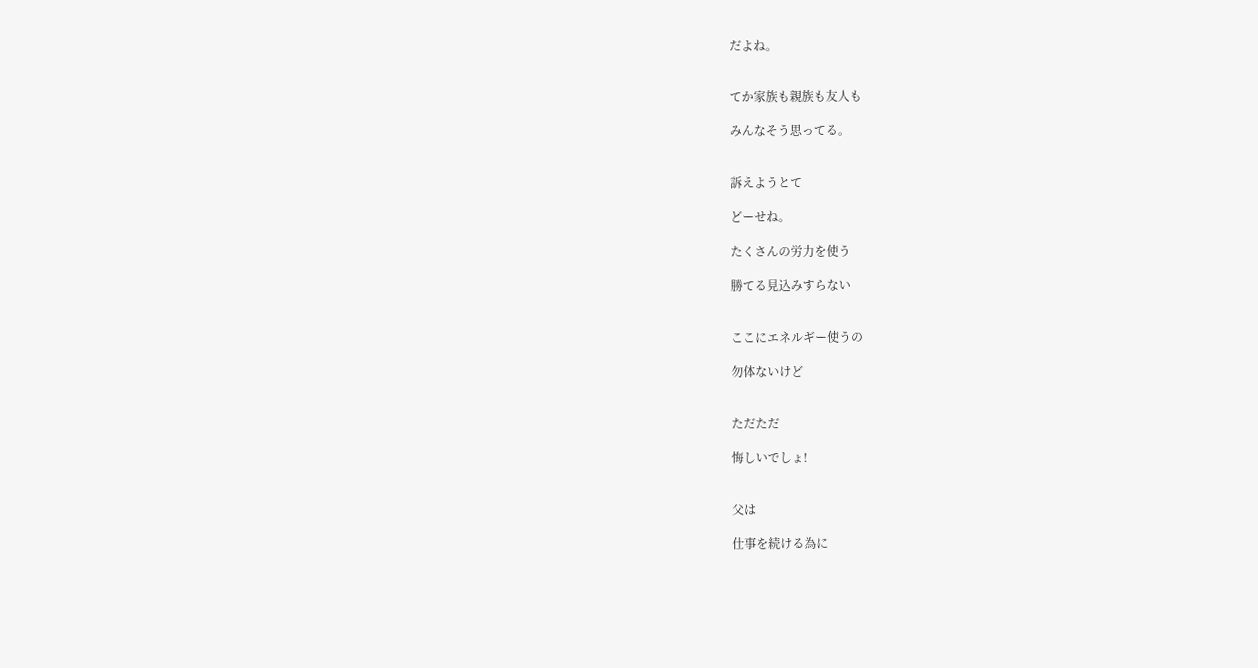だよね。


てか家族も親族も友人も

みんなそう思ってる。


訴えようとて

どーせね。

たくさんの労力を使う

勝てる見込みすらない


ここにエネルギー使うの

勿体ないけど


ただただ

悔しいでしょ!


父は

仕事を続ける為に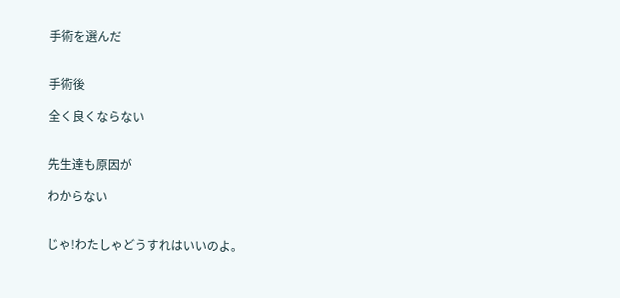手術を選んだ


手術後

全く良くならない


先生達も原因が

わからない


じゃ!わたしゃどうすれはいいのよ。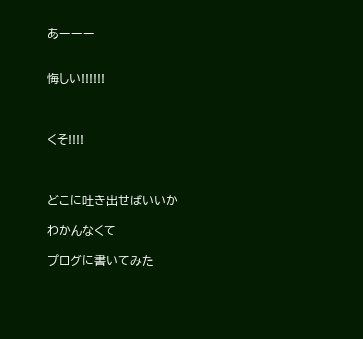あーーー


悔しい!!!!!!



くそ!!!!



どこに吐き出せばいいか

わかんなくて

プログに書いてみた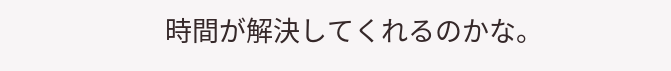時間が解決してくれるのかな。